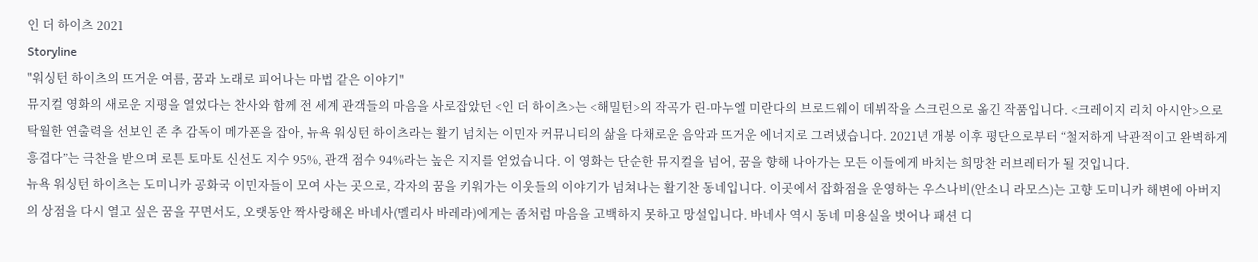인 더 하이츠 2021
Storyline
"워싱턴 하이츠의 뜨거운 여름, 꿈과 노래로 피어나는 마법 같은 이야기"
뮤지컬 영화의 새로운 지평을 열었다는 찬사와 함께 전 세계 관객들의 마음을 사로잡았던 <인 더 하이츠>는 <해밀턴>의 작곡가 린-마누엘 미란다의 브로드웨이 데뷔작을 스크린으로 옮긴 작품입니다. <크레이지 리치 아시안>으로 탁월한 연출력을 선보인 존 추 감독이 메가폰을 잡아, 뉴욕 워싱턴 하이츠라는 활기 넘치는 이민자 커뮤니티의 삶을 다채로운 음악과 뜨거운 에너지로 그려냈습니다. 2021년 개봉 이후 평단으로부터 “철저하게 낙관적이고 완벽하게 흥겹다”는 극찬을 받으며 로튼 토마토 신선도 지수 95%, 관객 점수 94%라는 높은 지지를 얻었습니다. 이 영화는 단순한 뮤지컬을 넘어, 꿈을 향해 나아가는 모든 이들에게 바치는 희망찬 러브레터가 될 것입니다.
뉴욕 워싱턴 하이츠는 도미니카 공화국 이민자들이 모여 사는 곳으로, 각자의 꿈을 키워가는 이웃들의 이야기가 넘쳐나는 활기찬 동네입니다. 이곳에서 잡화점을 운영하는 우스나비(안소니 라모스)는 고향 도미니카 해변에 아버지의 상점을 다시 열고 싶은 꿈을 꾸면서도, 오랫동안 짝사랑해온 바네사(멜리사 바레라)에게는 좀처럼 마음을 고백하지 못하고 망설입니다. 바네사 역시 동네 미용실을 벗어나 패션 디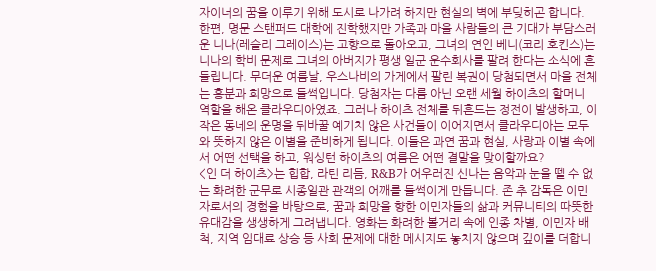자이너의 꿈을 이루기 위해 도시로 나가려 하지만 현실의 벽에 부딪히곤 합니다. 한편, 명문 스탠퍼드 대학에 진학했지만 가족과 마을 사람들의 큰 기대가 부담스러운 니나(레슬리 그레이스)는 고향으로 돌아오고, 그녀의 연인 베니(코리 호킨스)는 니나의 학비 문제로 그녀의 아버지가 평생 일군 운수회사를 팔려 한다는 소식에 흔들립니다. 무더운 여름날, 우스나비의 가게에서 팔린 복권이 당첨되면서 마을 전체는 흥분과 희망으로 들썩입니다. 당첨자는 다름 아닌 오랜 세월 하이츠의 할머니 역할을 해온 클라우디아였죠. 그러나 하이츠 전체를 뒤흔드는 정전이 발생하고, 이 작은 동네의 운명을 뒤바꿀 예기치 않은 사건들이 이어지면서 클라우디아는 모두와 뜻하지 않은 이별을 준비하게 됩니다. 이들은 과연 꿈과 현실, 사랑과 이별 속에서 어떤 선택을 하고, 워싱턴 하이츠의 여름은 어떤 결말을 맞이할까요?
<인 더 하이츠>는 힙합, 라틴 리듬, R&B가 어우러진 신나는 음악과 눈을 뗄 수 없는 화려한 군무로 시종일관 관객의 어깨를 들썩이게 만듭니다. 존 추 감독은 이민자로서의 경험을 바탕으로, 꿈과 희망을 향한 이민자들의 삶과 커뮤니티의 따뜻한 유대감을 생생하게 그려냅니다. 영화는 화려한 볼거리 속에 인종 차별, 이민자 배척, 지역 임대료 상승 등 사회 문제에 대한 메시지도 놓치지 않으며 깊이를 더합니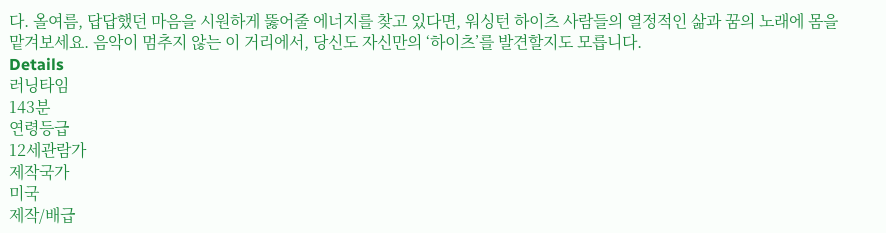다. 올여름, 답답했던 마음을 시원하게 뚫어줄 에너지를 찾고 있다면, 워싱턴 하이츠 사람들의 열정적인 삶과 꿈의 노래에 몸을 맡겨보세요. 음악이 멈추지 않는 이 거리에서, 당신도 자신만의 ‘하이츠’를 발견할지도 모릅니다.
Details
러닝타임
143분
연령등급
12세관람가
제작국가
미국
제작/배급